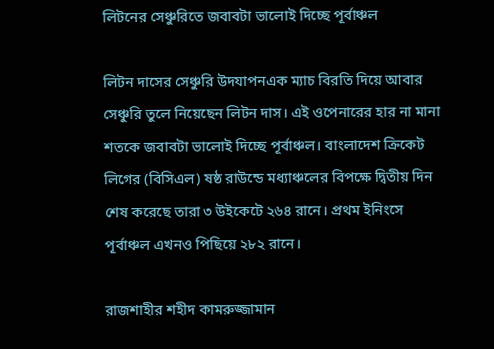লিটনের সেঞ্চুরিতে জবাবটা ভালোই দিচ্ছে পূর্বাঞ্চল

লিটন দাসের সেঞ্চুরি উদযাপনএক ম্যাচ বিরতি দিয়ে আবার সেঞ্চুরি তুলে নিয়েছেন লিটন দাস। এই ওপেনারের হার না মানা শতকে জবাবটা ভালোই দিচ্ছে পূর্বাঞ্চল। বাংলাদেশ ক্রিকেট লিগের (বিসিএল) ষষ্ঠ রাউন্ডে মধ্যাঞ্চলের বিপক্ষে দ্বিতীয় দিন শেষ করেছে তারা ৩ উইকেটে ২৬৪ রানে। প্রথম ইনিংসে পূর্বাঞ্চল এখনও পিছিয়ে ২৮২ রানে।

রাজশাহীর শহীদ কামরুজ্জামান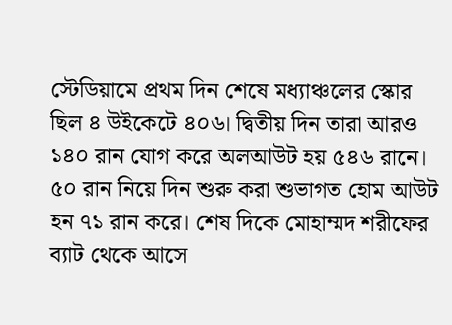স্টেডিয়ামে প্রথম দিন শেষে মধ্যাঞ্চলের স্কোর ছিল ৪ উইকেটে ৪০৬। দ্বিতীয় দিন তারা আরও ১৪০ রান যোগ করে অলআউট হয় ৫৪৬ রানে। ৫০ রান নিয়ে দিন শুরু করা শুভাগত হোম আউট হন ৭১ রান করে। শেষ দিকে মোহাম্মদ শরীফের ব্যাট থেকে আসে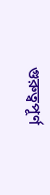গুরুত্বপূর্ণ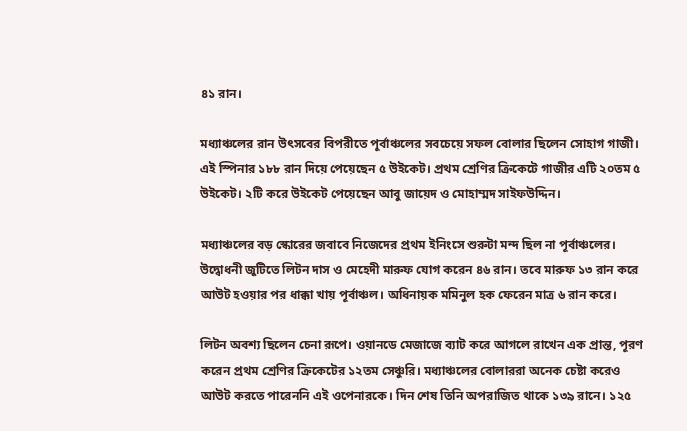৪১ রান।

মধ্যাঞ্চলের রান উৎসবের বিপরীতে পূর্বাঞ্চলের সবচেয়ে সফল বোলার ছিলেন সোহাগ গাজী। এই স্পিনার ১৮৮ রান দিয়ে পেয়েছেন ৫ উইকেট। প্রথম শ্রেণির ক্রিকেটে গাজীর এটি ২০তম ৫ উইকেট। ২টি করে উইকেট পেয়েছেন আবু জায়েদ ও মোহাম্মদ সাইফউদ্দিন।

মধ্যাঞ্চলের বড় স্কোরের জবাবে নিজেদের প্রথম ইনিংসে শুরুটা মন্দ ছিল না পূর্বাঞ্চলের। উদ্বোধনী জুটিতে লিটন দাস ও মেহেদী মারুফ যোগ করেন ৪৬ রান। তবে মারুফ ১৩ রান করে আউট হওয়ার পর ধাক্কা খায় পূর্বাঞ্চল। অধিনায়ক মমিনুল হক ফেরেন মাত্র ৬ রান করে।

লিটন অবশ্য ছিলেন চেনা রূপে। ওয়ানডে মেজাজে ব্যাট করে আগলে রাখেন এক প্রান্ত, পূরণ করেন প্রথম শ্রেণির ক্রিকেটের ১২তম সেঞ্চুরি। মধ্যাঞ্চলের বোলাররা অনেক চেষ্টা করেও আউট করতে পারেননি এই ওপেনারকে। দিন শেষ তিনি অপরাজিত থাকে ১৩৯ রানে। ১২৫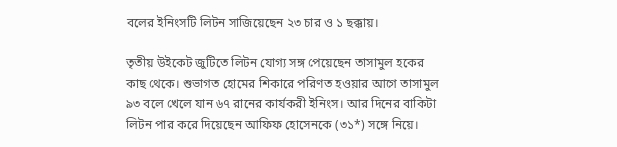বলের ইনিংসটি লিটন সাজিয়েছেন ২৩ চার ও ১ ছক্কায়।

তৃতীয় উইকেট জুটিতে লিটন যোগ্য সঙ্গ পেয়েছেন তাসামুল হকের কাছ থেকে। শুভাগত হোমের শিকারে পরিণত হওয়ার আগে তাসামুল ৯৩ বলে খেলে যান ৬৭ রানের কার্যকরী ইনিংস। আর দিনের বাকিটা লিটন পার করে দিয়েছেন আফিফ হোসেনকে (৩১*) সঙ্গে নিয়ে।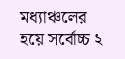মধ্যাঞ্চলের হয়ে সর্বোচ্চ ২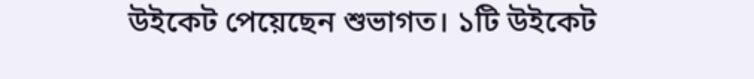উইকেট পেয়েছেন শুভাগত। ১টি উইকেট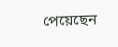পেয়েছেন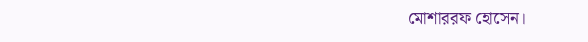মোশাররফ হোসেন।